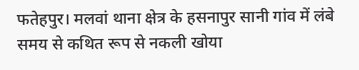फतेहपुर। मलवां थाना क्षेत्र के हसनापुर सानी गांव में लंबे समय से कथित रूप से नकली खोया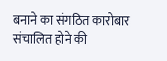बनाने का संगठित कारोबार संचालित होने की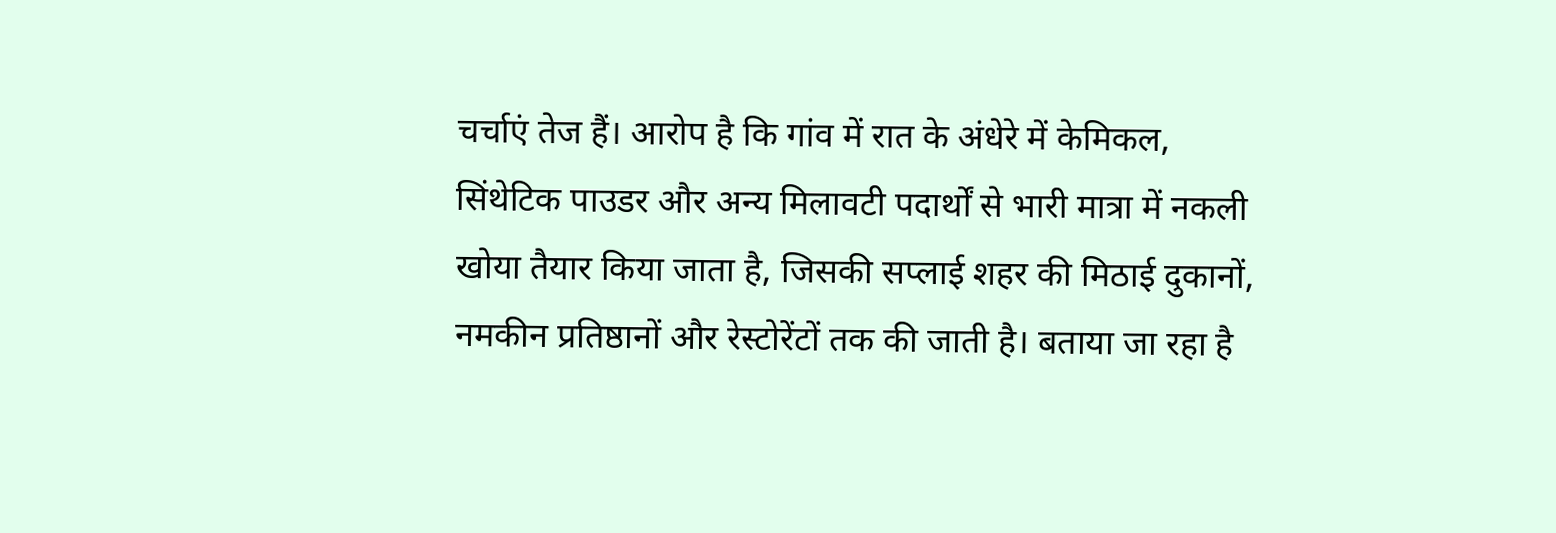चर्चाएं तेज हैं। आरोप है कि गांव में रात के अंधेरे में केमिकल, सिंथेटिक पाउडर और अन्य मिलावटी पदार्थों से भारी मात्रा में नकली खोया तैयार किया जाता है, जिसकी सप्लाई शहर की मिठाई दुकानों, नमकीन प्रतिष्ठानों और रेस्टोरेंटों तक की जाती है। बताया जा रहा है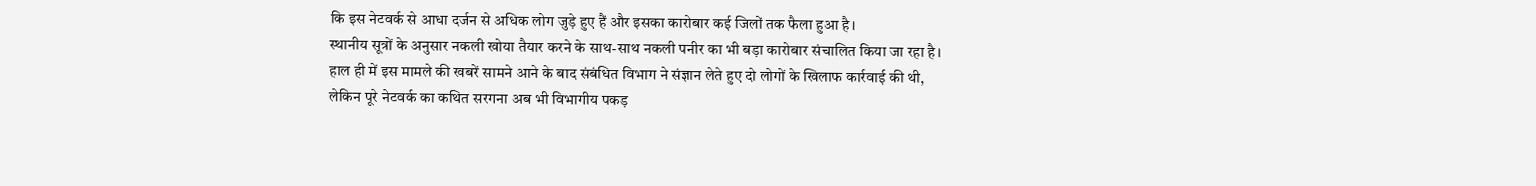कि इस नेटवर्क से आधा दर्जन से अधिक लोग जुड़े हुए हैं और इसका कारोबार कई जिलों तक फैला हुआ है।
स्थानीय सूत्रों के अनुसार नकली खोया तैयार करने के साथ-साथ नकली पनीर का भी बड़ा कारोबार संचालित किया जा रहा है। हाल ही में इस मामले की खबरें सामने आने के बाद संबंधित विभाग ने संज्ञान लेते हुए दो लोगों के खिलाफ कार्रवाई की थी, लेकिन पूरे नेटवर्क का कथित सरगना अब भी विभागीय पकड़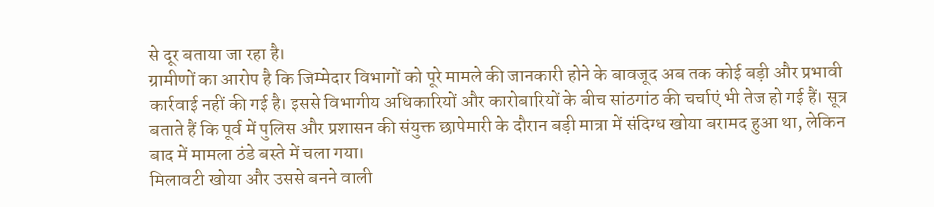से दूर बताया जा रहा है।
ग्रामीणों का आरोप है कि जिम्मेदार विभागों को पूरे मामले की जानकारी होने के बावजूद अब तक कोई बड़ी और प्रभावी कार्रवाई नहीं की गई है। इससे विभागीय अधिकारियों और कारोबारियों के बीच सांठगांठ की चर्चाएं भी तेज हो गई हैं। सूत्र बताते हैं कि पूर्व में पुलिस और प्रशासन की संयुक्त छापेमारी के दौरान बड़ी मात्रा में संदिग्ध खोया बरामद हुआ था, लेकिन बाद में मामला ठंडे बस्ते में चला गया।
मिलावटी खोया और उससे बनने वाली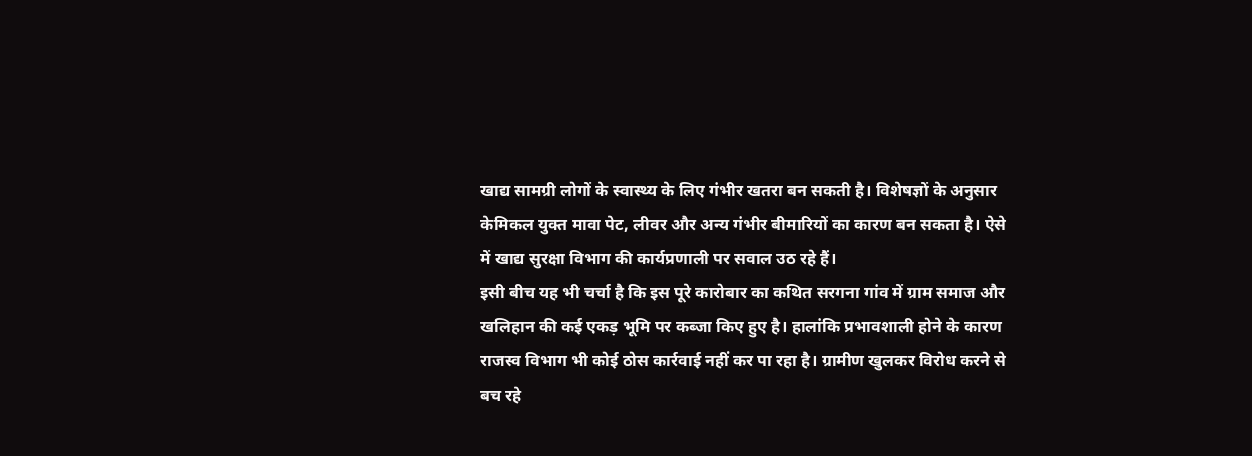खाद्य सामग्री लोगों के स्वास्थ्य के लिए गंभीर खतरा बन सकती है। विशेषज्ञों के अनुसार केमिकल युक्त मावा पेट, लीवर और अन्य गंभीर बीमारियों का कारण बन सकता है। ऐसे में खाद्य सुरक्षा विभाग की कार्यप्रणाली पर सवाल उठ रहे हैं।
इसी बीच यह भी चर्चा है कि इस पूरे कारोबार का कथित सरगना गांव में ग्राम समाज और खलिहान की कई एकड़ भूमि पर कब्जा किए हुए है। हालांकि प्रभावशाली होने के कारण राजस्व विभाग भी कोई ठोस कार्रवाई नहीं कर पा रहा है। ग्रामीण खुलकर विरोध करने से बच रहे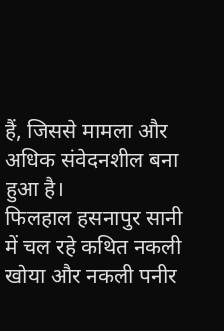हैं, जिससे मामला और अधिक संवेदनशील बना हुआ है।
फिलहाल हसनापुर सानी में चल रहे कथित नकली खोया और नकली पनीर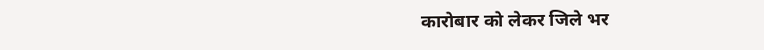कारोबार को लेकर जिले भर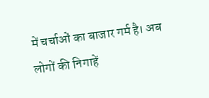में चर्चाओं का बाजार गर्म है। अब लोगों की निगाहें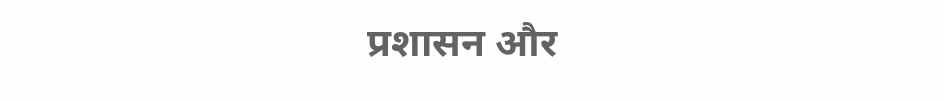प्रशासन और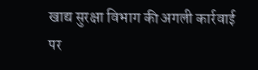खाद्य सुरक्षा विभाग की अगली कार्रवाई पर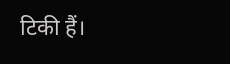टिकी हैं।